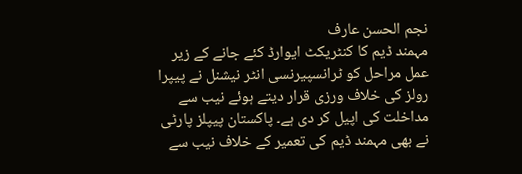نجم الحسن عارف
مہمند ڈیم کا کنٹریکٹ ایوارڈ کئے جانے کے زیر عمل مراحل کو ٹرانسپیرنسی انٹر نیشنل نے پیپرا رولز کی خلاف ورزی قرار دیتے ہوئے نیب سے مداخلت کی اپیل کر دی ہے۔ پاکستان پیپلز پارٹی نے بھی مہمند ڈیم کی تعمیر کے خلاف نیب سے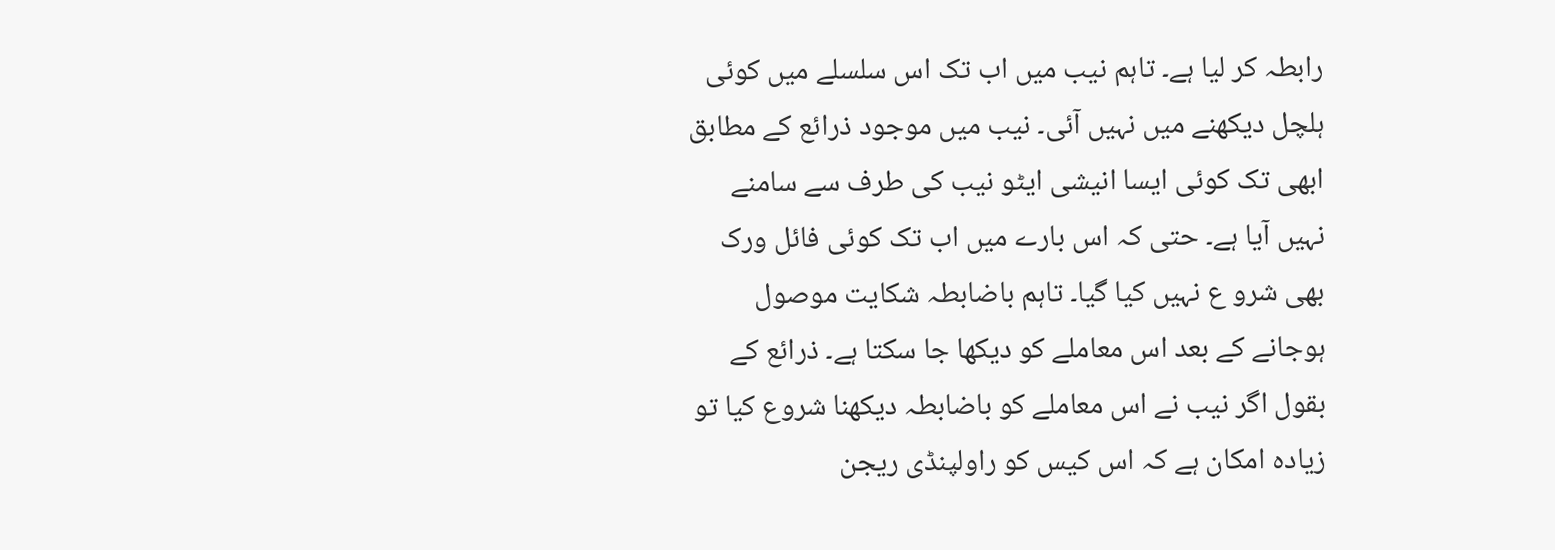رابطہ کر لیا ہے۔ تاہم نیب میں اب تک اس سلسلے میں کوئی ہلچل دیکھنے میں نہیں آئی۔ نیب میں موجود ذرائع کے مطابق ابھی تک کوئی ایسا انیشی ایٹو نیب کی طرف سے سامنے نہیں آیا ہے۔ حتی کہ اس بارے میں اب تک کوئی فائل ورک بھی شرو ع نہیں کیا گیا۔ تاہم باضابطہ شکایت موصول ہوجانے کے بعد اس معاملے کو دیکھا جا سکتا ہے۔ ذرائع کے بقول اگر نیب نے اس معاملے کو باضابطہ دیکھنا شروع کیا تو زیادہ امکان ہے کہ اس کیس کو راولپنڈی ریجن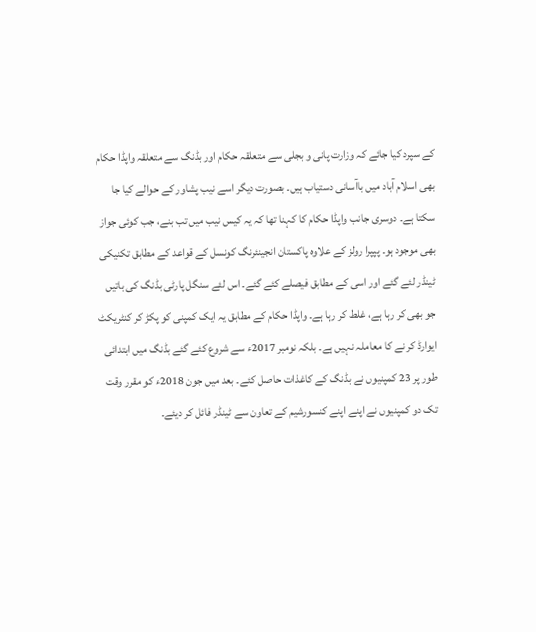کے سپرد کیا جائے کہ وزارت پانی و بجلی سے متعلقہ حکام اور بڈنگ سے متعلقہ واپڈا حکام بھی اسلام آباد میں باآسانی دستیاب ہیں۔ بصورت دیگر اسے نیب پشاور کے حوالے کیا جا سکتا ہے۔ دوسری جانب واپڈا حکام کا کہنا تھا کہ یہ کیس نیب میں تب بنے، جب کوئی جواز بھی موجود ہو۔ پپپرا رولز کے علاوہ پاکستان انجینئرنگ کونسل کے قواعد کے مطابق تکنیکی ٹینڈر لئے گئے اور اسی کے مطابق فیصلے کئے گئے۔ اس لئے سنگل پارٹی بڈنگ کی باتیں جو بھی کر رہا ہے، غلط کر رہا ہے۔ واپڈا حکام کے مطابق یہ ایک کمپنی کو پکڑ کر کنٹریکٹ ایوارڈ کر نے کا معاملہ نہیں ہے۔ بلکہ نومبر 2017ء سے شروع کئے گئے بڈنگ میں ابتدائی طور پر 23 کمپنیوں نے بڈنگ کے کاغذات حاصل کئے۔ بعد میں جون 2018ء کو مقرر وقت تک دو کمپنیوں نے اپنے اپنے کنسورشیم کے تعاون سے ٹینڈر فائل کر دیئے۔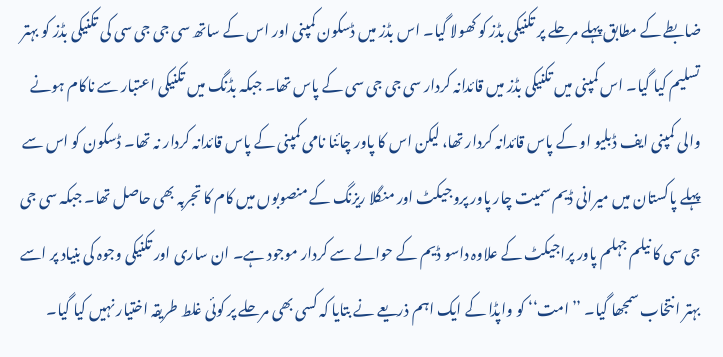ضابطے کے مطابق پہلے مرحلے پر تکنیکی بڈز کو کھولا گیا۔ اس بڈز میں ڈسکون کمپنی اور اس کے ساتھ سی جی جی سی کی تکنیکی بڈز کو بہتر تسلیم کیا گیا۔ اس کمپنی میں تکنیکی بڈز میں قائدانہ کردار سی جی جی سی کے پاس تھا۔ جبکہ بڈنگ میں تکنیکی اعتبار سے ناکام ہونے والی کمپنی ایف ڈبلیو او کے پاس قائدانہ کردار تھا، لیکن اس کا پاور چائنا نامی کمپنی کے پاس قائدانہ کردار نہ تھا۔ ڈسکون کو اس سے پہلے پاکستان میں میرانی ڈیم سمیت چار پاور پروجیکٹ اور منگلا ریزنگ کے منصوبوں میں کام کا تجربہ بھی حاصل تھا۔ جبکہ سی جی جی سی کا نیلم جہلم پاور پراجیکٹ کے علاوہ داسو ڈیم کے حوالے سے کردار موجود ہے۔ ان ساری اور تکنیکی وجوہ کی بنیاد پر اسے بہتر انتخاب سمجھا گیا۔ ’’امت‘‘ کو واپڈا کے ایک اہم ذریعے نے بتایا کہ کسی بھی مرحلے پر کوئی غلط طریقہ اختیار نہیں کیا گیا۔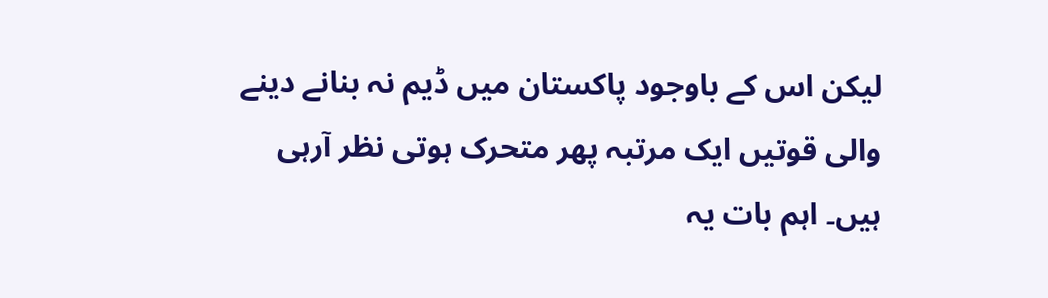لیکن اس کے باوجود پاکستان میں ڈیم نہ بنانے دینے والی قوتیں ایک مرتبہ پھر متحرک ہوتی نظر آرہی ہیں۔ اہم بات یہ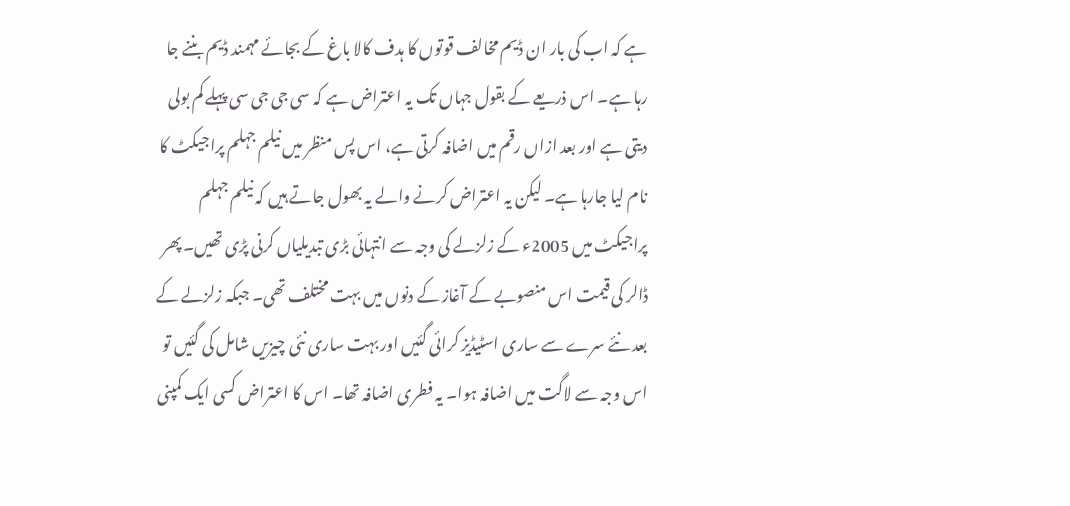ہے کہ اب کی بار ان ڈیم مخالف قوتوں کا ہدف کالا باغ کے بجائے مہمند ڈیم بننے جا رہا ہے۔ اس ذریعے کے بقول جہاں تک یہ اعتراض ہے کہ سی جی جی سی پہلے کم بولی دیتی ہے اور بعد ازاں رقم میں اضافہ کرتی ہے، اس پس منظر میں نیلم جہلم پراجیکٹ کا نام لیا جارہا ہے۔ لیکن یہ اعتراض کرنے والے یہ بھول جاتے ہیں کہ نیلم جہلم پراجیکٹ میں 2005ء کے زلزلے کی وجہ سے انتہائی بڑی تبدیلیاں کرنی پڑی تھیں۔ پھر ڈالر کی قیمت اس منصوبے کے آغاز کے دنوں میں بہت مختلف تھی۔ جبکہ زلزلے کے بعد نئے سرے سے ساری اسٹیڈیز کرائی گئیں اور بہت ساری نئی چیزیں شامل کی گئیں تو اس وجہ سے لاگت میں اضافہ ہوا۔ یہ فطری اضافہ تھا۔ اس کا اعتراض کسی ایک کمپنی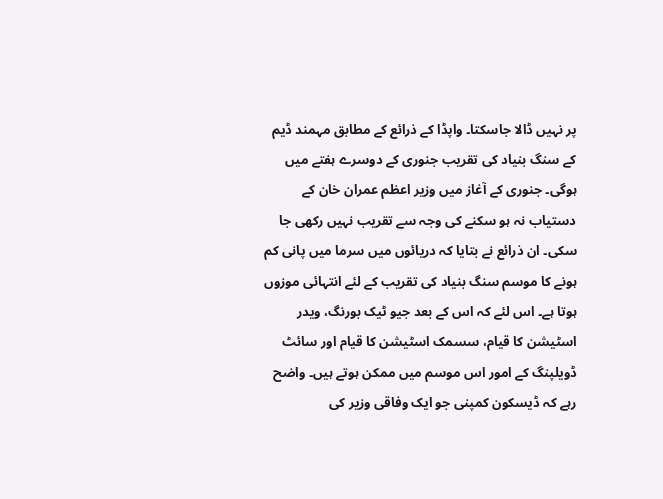پر نہیں ڈالا جاسکتا۔ واپڈا کے ذرائع کے مطابق مہمند ڈیم کے سنگ بنیاد کی تقریب جنوری کے دوسرے ہفتے میں ہوگی۔ جنوری کے آغاز میں وزیر اعظم عمران خان کے دستیاب نہ ہو سکنے کی وجہ سے تقریب نہیں رکھی جا سکی۔ ان ذرائع نے بتایا کہ دریائوں میں سرما میں پانی کم ہونے کا موسم سنگ بنیاد کی تقریب کے لئے انتہائی موزوں ہوتا ہے۔ اس لئے کہ اس کے بعد جیو ٹیک بورنگ، ویدر اسٹیشن کا قیام، سسمک اسٹیشن کا قیام اور سائٹ ڈویلپنگ کے امور اس موسم میں ممکن ہوتے ہیں۔ واضح رہے کہ ڈیسکون کمپنی جو ایک وفاقی وزیر کی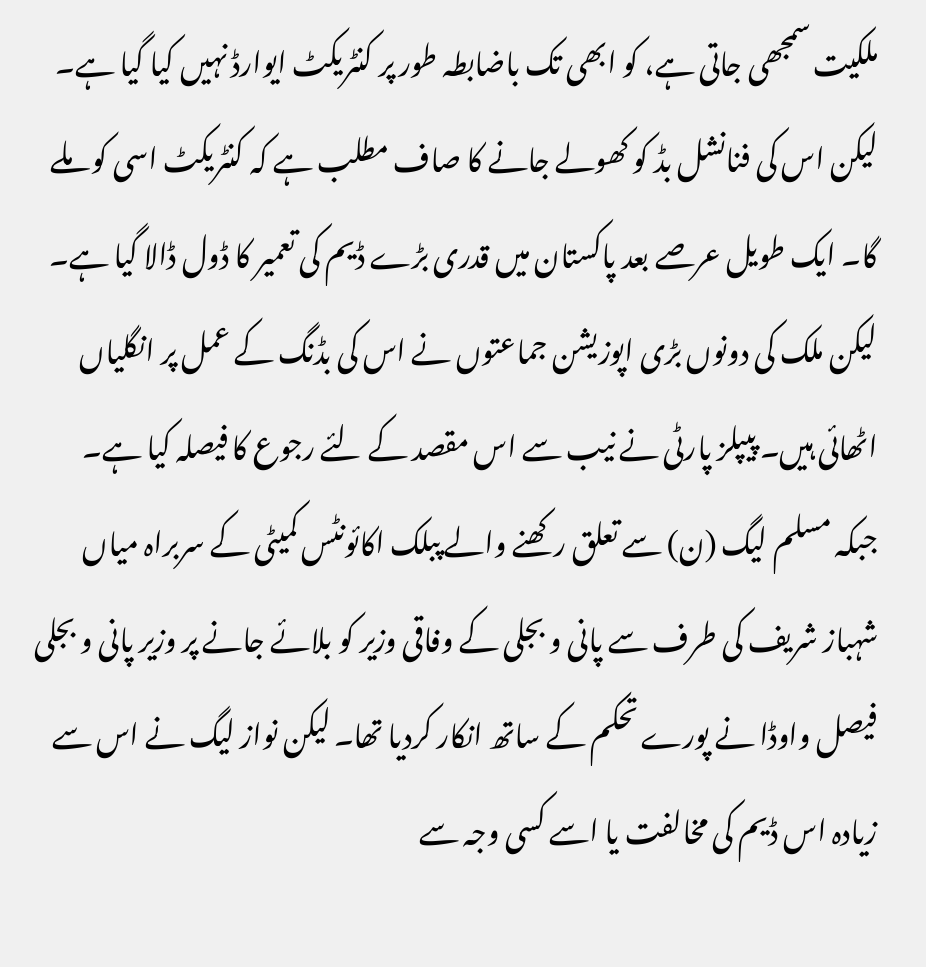ملکیت سمجھی جاتی ہے، کو ابھی تک باضابطہ طور پر کنٹریکٹ ایوارڈ نہیں کیا گیا ہے۔ لیکن اس کی فنانشل بڈ کو کھولے جانے کا صاف مطلب ہے کہ کنٹریکٹ اسی کو ملے گا۔ ایک طویل عرصے بعد پاکستان میں قدری بڑے ڈیم کی تعمیر کا ڈول ڈالا گیا ہے۔ لیکن ملک کی دونوں بڑی اپوزیشن جماعتوں نے اس کی بڈنگ کے عمل پر انگلیاں اٹھائی ہیں۔ پیپلز پارٹی نے نیب سے اس مقصد کے لئے رجوع کا فیصلہ کیا ہے۔ جبکہ مسلم لیگ (ن) سے تعلق رکھنے والے پبلک اکائونٹس کمیٹی کے سربراہ میاں شہباز شریف کی طرف سے پانی و بجلی کے وفاقی وزیر کو بلائے جانے پر وزیر پانی و بجلی فیصل واوڈا نے پورے تحکم کے ساتھ انکار کردیا تھا۔ لیکن نواز لیگ نے اس سے زیادہ اس ڈیم کی مخالفت یا اسے کسی وجہ سے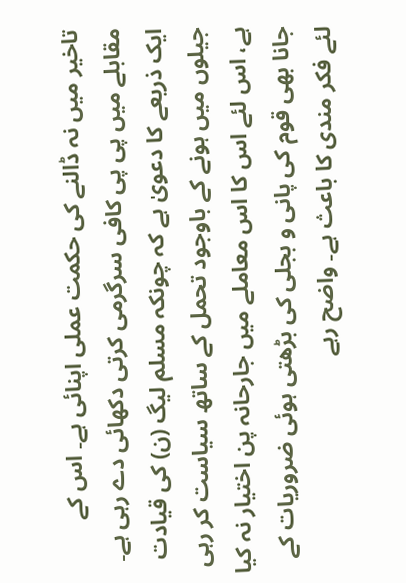تاخیر میں نہ ڈالنے کی حکمت عملی اپنائی ہے۔ اس کے مقابلے میں پی پی کافی سرگرمی کرتی دکھائی دے رہی ہے۔ ایک ذریعے کا دعویٰ ہے کہ چونکہ مسلم لیگ (ن) کی قیادت جیلوں میں ہونے کے باوجود تحمل کے ساتھ سیاست کر رہی ہے، اس لئے اس کا اس معاملے میں جارحانہ پن اختیار نہ کیا جانا بھی قوم کی پانی و بجلی کی بڑھتی ہوئی ضروریات کے لئے فکر مندی کا باعث ہے۔ واضح رہے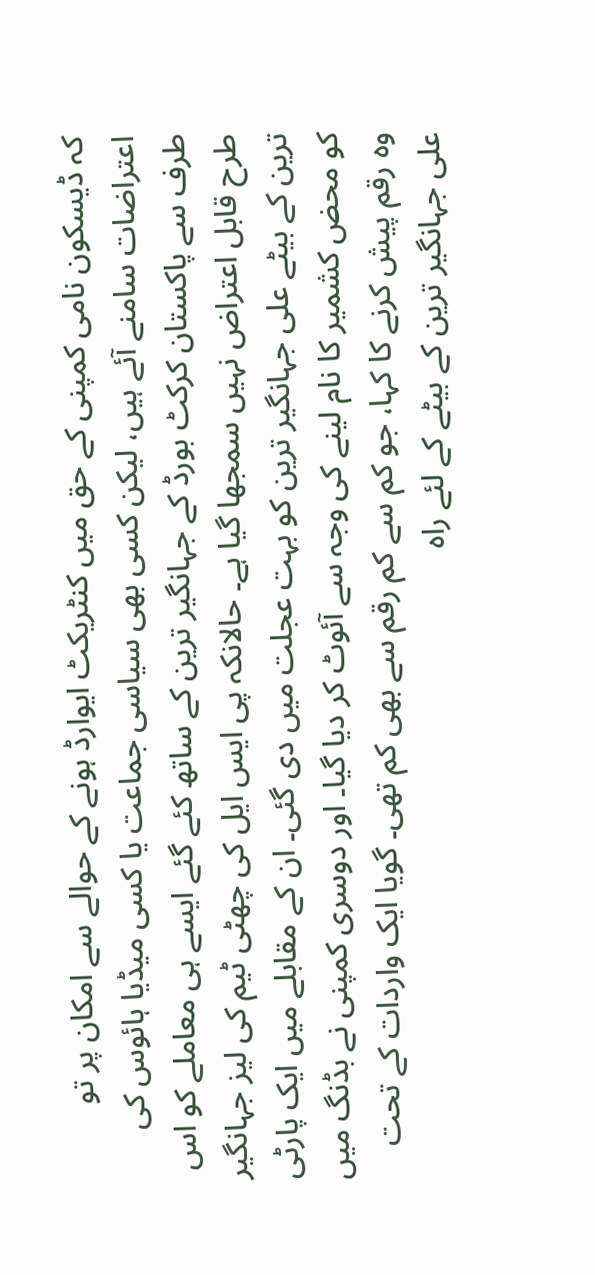کہ ڈیسکون نامی کمپنی کے حق میں کنٹریکٹ ایوارڈ ہونے کے حوالے سے امکان پر تو اعتراضات سامنے آئے ہیں، لیکن کسی بھی سیاسی جماعت یا کسی میڈیا ہائوس کی طرف سے پاکستان کرکٹ بورڈ کے جہانگیر ترین کے ساتھ کئے گئے ایسے ہی معاملے کو اس طرح قابل اعتراض نہیں سمجھا گیا ہے۔ حالانکہ پی ایس ایل کی چھٹی ٹیم کی لیز جہانگیر ترین کے بیٹے علی جہانگیر ترین کو بہت عجلت میں دی گئی۔ ان کے مقابلے میں ایک پارٹی کو محض کشمیر کا نام لینے کی وجہ سے آئوٹ کر دیا گیا۔ اور دوسری کمپنی نے بڈنگ میں وہ رقم پیش کرنے کا کہا، جو کم سے کم رقم سے بھی کم تھی۔ گویا ایک واردات کے تحت علی جہانگیر ترین کے بیٹے کے لئے راہ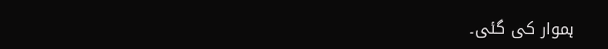ہموار کی گئی۔